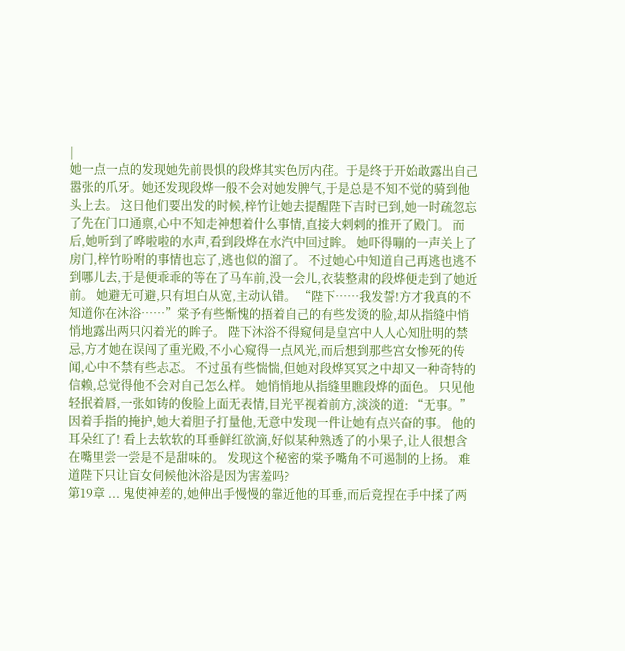|
她一点一点的发现她先前畏惧的段烨其实色厉内荏。于是终于开始敢露出自己嚣张的爪牙。她还发现段烨一般不会对她发脾气,于是总是不知不觉的骑到他头上去。 这日他们要出发的时候,梓竹让她去提醒陛下吉时已到,她一时疏忽忘了先在门口通禀,心中不知走神想着什么事情,直接大剌剌的推开了殿门。 而后,她听到了哗啦啦的水声,看到段烨在水汽中回过眸。 她吓得嘣的一声关上了房门,梓竹吩咐的事情也忘了,逃也似的溜了。 不过她心中知道自己再逃也逃不到哪儿去,于是便乖乖的等在了马车前,没一会儿,衣装整肃的段烨便走到了她近前。 她避无可避,只有坦白从宽,主动认错。 “陛下……我发誓!方才我真的不知道你在沐浴……”棠予有些惭愧的捂着自己的有些发烫的脸,却从指缝中悄悄地露出两只闪着光的眸子。 陛下沐浴不得窥伺是皇宫中人人心知肚明的禁忌,方才她在误闯了重光殿,不小心窥得一点风光,而后想到那些宫女惨死的传闻,心中不禁有些忐忑。 不过虽有些惴惴,但她对段烨冥冥之中却又一种奇特的信赖,总觉得他不会对自己怎么样。 她悄悄地从指缝里瞧段烨的面色。 只见他轻抿着唇,一张如铸的俊脸上面无表情,目光平视着前方,淡淡的道: “无事。” 因着手指的掩护,她大着胆子打量他,无意中发现一件让她有点兴奋的事。 他的耳朵红了! 看上去软软的耳垂鲜红欲滴,好似某种熟透了的小果子,让人很想含在嘴里尝一尝是不是甜味的。 发现这个秘密的棠予嘴角不可遏制的上扬。 难道陛下只让盲女伺候他沐浴是因为害羞吗?
第19章 ... 鬼使神差的,她伸出手慢慢的靠近他的耳垂,而后竟捏在手中揉了两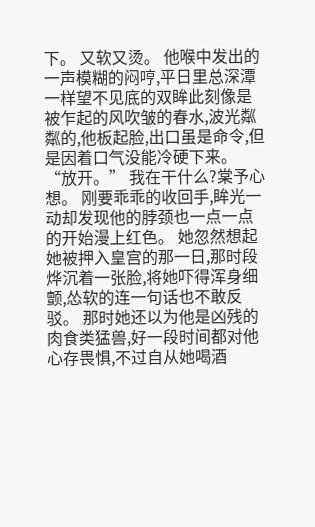下。 又软又烫。 他喉中发出的一声模糊的闷哼,平日里总深潭一样望不见底的双眸此刻像是被乍起的风吹皱的春水,波光粼粼的,他板起脸,出口虽是命令,但是因着口气没能冷硬下来。 “放开。” 我在干什么?棠予心想。 刚要乖乖的收回手,眸光一动却发现他的脖颈也一点一点的开始漫上红色。 她忽然想起她被押入皇宫的那一日,那时段烨沉着一张脸,将她吓得浑身细颤,怂软的连一句话也不敢反驳。 那时她还以为他是凶残的肉食类猛兽,好一段时间都对他心存畏惧,不过自从她喝酒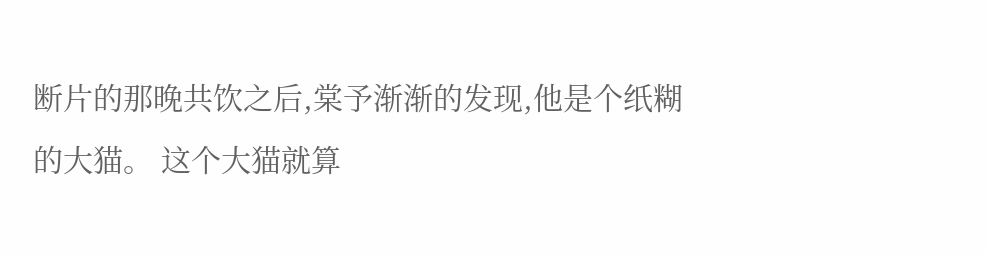断片的那晚共饮之后,棠予渐渐的发现,他是个纸糊的大猫。 这个大猫就算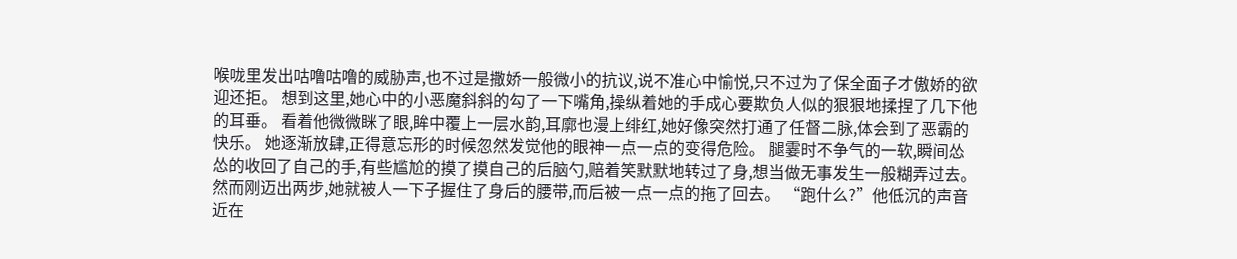喉咙里发出咕噜咕噜的威胁声,也不过是撒娇一般微小的抗议,说不准心中愉悦,只不过为了保全面子才傲娇的欲迎还拒。 想到这里,她心中的小恶魔斜斜的勾了一下嘴角,操纵着她的手成心要欺负人似的狠狠地揉捏了几下他的耳垂。 看着他微微眯了眼,眸中覆上一层水韵,耳廓也漫上绯红,她好像突然打通了任督二脉,体会到了恶霸的快乐。 她逐渐放肆,正得意忘形的时候忽然发觉他的眼神一点一点的变得危险。 腿霎时不争气的一软,瞬间怂怂的收回了自己的手,有些尴尬的摸了摸自己的后脑勺,赔着笑默默地转过了身,想当做无事发生一般糊弄过去。 然而刚迈出两步,她就被人一下子握住了身后的腰带,而后被一点一点的拖了回去。 “跑什么?”他低沉的声音近在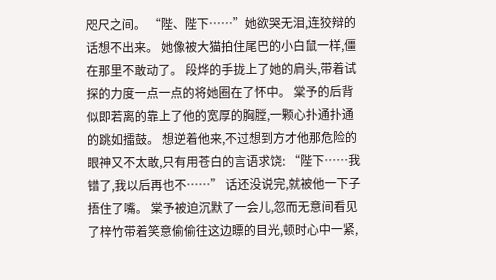咫尺之间。 “陛、陛下……”她欲哭无泪,连狡辩的话想不出来。 她像被大猫拍住尾巴的小白鼠一样,僵在那里不敢动了。 段烨的手拢上了她的肩头,带着试探的力度一点一点的将她圈在了怀中。 棠予的后背似即若离的靠上了他的宽厚的胸膛,一颗心扑通扑通的跳如擂鼓。 想逆着他来,不过想到方才他那危险的眼神又不太敢,只有用苍白的言语求饶: “陛下……我错了,我以后再也不……” 话还没说完,就被他一下子捂住了嘴。 棠予被迫沉默了一会儿,忽而无意间看见了梓竹带着笑意偷偷往这边瞟的目光,顿时心中一紧,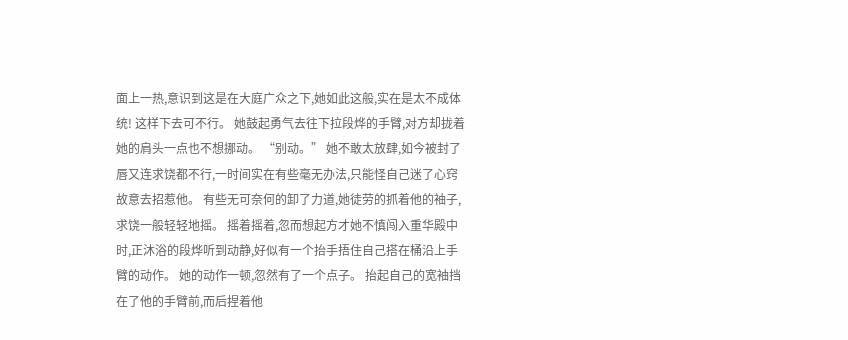面上一热,意识到这是在大庭广众之下,她如此这般,实在是太不成体统! 这样下去可不行。 她鼓起勇气去往下拉段烨的手臂,对方却拢着她的肩头一点也不想挪动。 “别动。” 她不敢太放肆,如今被封了唇又连求饶都不行,一时间实在有些毫无办法,只能怪自己迷了心窍故意去招惹他。 有些无可奈何的卸了力道,她徒劳的抓着他的袖子,求饶一般轻轻地摇。 摇着摇着,忽而想起方才她不慎闯入重华殿中时,正沐浴的段烨听到动静,好似有一个抬手捂住自己搭在桶沿上手臂的动作。 她的动作一顿,忽然有了一个点子。 抬起自己的宽袖挡在了他的手臂前,而后捏着他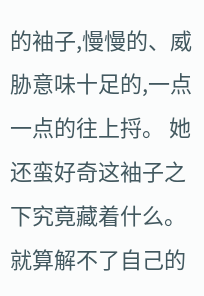的袖子,慢慢的、威胁意味十足的,一点一点的往上捋。 她还蛮好奇这袖子之下究竟藏着什么。 就算解不了自己的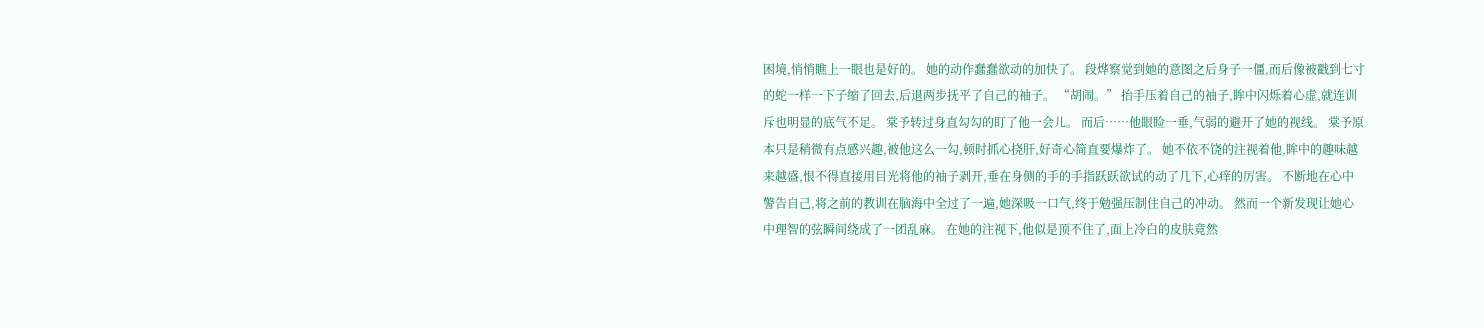困境,悄悄瞧上一眼也是好的。 她的动作蠢蠢欲动的加快了。 段烨察觉到她的意图之后身子一僵,而后像被戳到七寸的蛇一样一下子缩了回去,后退两步抚平了自己的袖子。 “胡闹。” 抬手压着自己的袖子,眸中闪烁着心虚,就连训斥也明显的底气不足。 棠予转过身直勾勾的盯了他一会儿。 而后……他眼睑一垂,气弱的避开了她的视线。 棠予原本只是稍微有点感兴趣,被他这么一勾,顿时抓心挠肝,好奇心简直要爆炸了。 她不依不饶的注视着他,眸中的趣味越来越盛,恨不得直接用目光将他的袖子剥开,垂在身侧的手的手指跃跃欲试的动了几下,心痒的厉害。 不断地在心中警告自己,将之前的教训在脑海中全过了一遍,她深吸一口气,终于勉强压制住自己的冲动。 然而一个新发现让她心中理智的弦瞬间绕成了一团乱麻。 在她的注视下,他似是顶不住了,面上冷白的皮肤竟然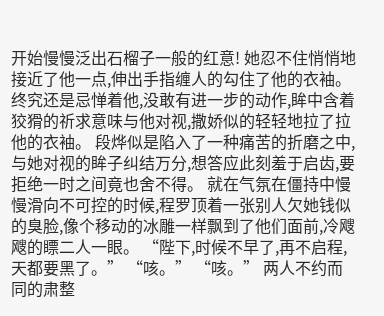开始慢慢泛出石榴子一般的红意! 她忍不住悄悄地接近了他一点,伸出手指缠人的勾住了他的衣袖。 终究还是忌惮着他,没敢有进一步的动作,眸中含着狡猾的祈求意味与他对视,撒娇似的轻轻地拉了拉他的衣袖。 段烨似是陷入了一种痛苦的折磨之中,与她对视的眸子纠结万分,想答应此刻羞于启齿,要拒绝一时之间竟也舍不得。 就在气氛在僵持中慢慢滑向不可控的时候,程罗顶着一张别人欠她钱似的臭脸,像个移动的冰雕一样飘到了他们面前,冷飕飕的瞟二人一眼。 “陛下,时候不早了,再不启程,天都要黑了。” “咳。” “咳。” 两人不约而同的肃整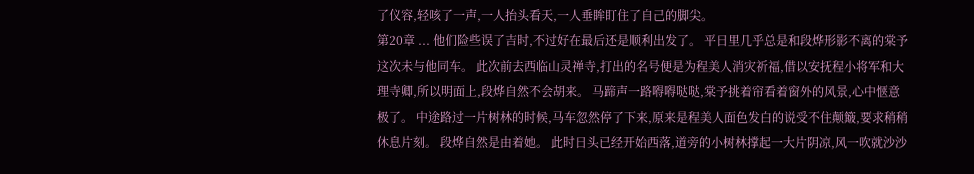了仪容,轻咳了一声,一人抬头看天,一人垂眸盯住了自己的脚尖。
第20章 ... 他们险些误了吉时,不过好在最后还是顺利出发了。 平日里几乎总是和段烨形影不离的棠予这次未与他同车。 此次前去西临山灵禅寺,打出的名号便是为程美人消灾祈福,借以安抚程小将军和大理寺卿,所以明面上,段烨自然不会胡来。 马蹄声一路嘚嘚哒哒,棠予挑着帘看着窗外的风景,心中惬意极了。 中途路过一片树林的时候,马车忽然停了下来,原来是程美人面色发白的说受不住颠簸,要求稍稍休息片刻。 段烨自然是由着她。 此时日头已经开始西落,道旁的小树林撑起一大片阴凉,风一吹就沙沙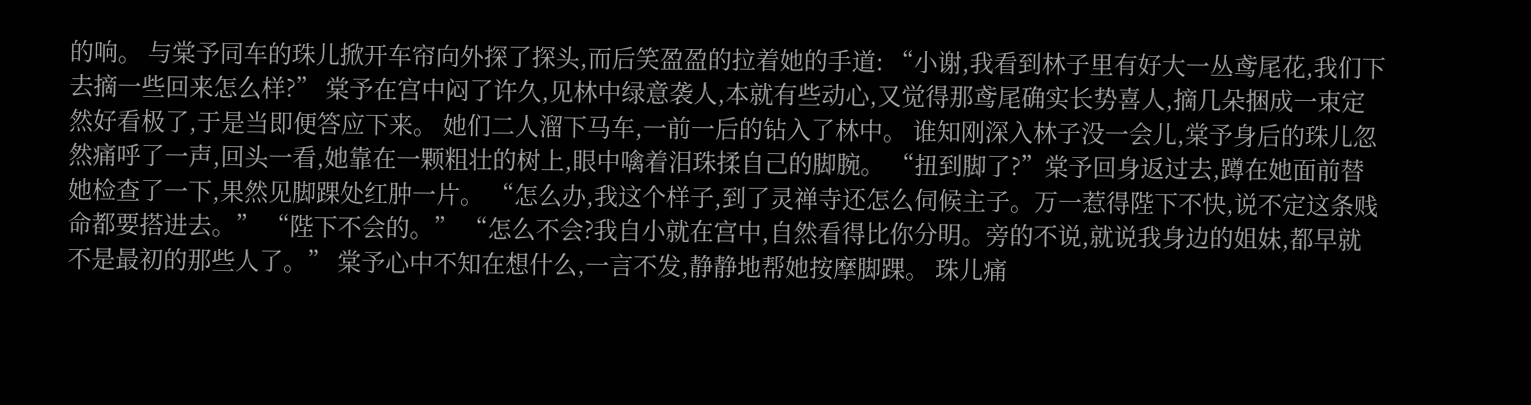的响。 与棠予同车的珠儿掀开车帘向外探了探头,而后笑盈盈的拉着她的手道: “小谢,我看到林子里有好大一丛鸢尾花,我们下去摘一些回来怎么样?” 棠予在宫中闷了许久,见林中绿意袭人,本就有些动心,又觉得那鸢尾确实长势喜人,摘几朵捆成一束定然好看极了,于是当即便答应下来。 她们二人溜下马车,一前一后的钻入了林中。 谁知刚深入林子没一会儿,棠予身后的珠儿忽然痛呼了一声,回头一看,她靠在一颗粗壮的树上,眼中噙着泪珠揉自己的脚腕。 “扭到脚了?”棠予回身返过去,蹲在她面前替她检查了一下,果然见脚踝处红肿一片。 “怎么办,我这个样子,到了灵禅寺还怎么伺候主子。万一惹得陛下不快,说不定这条贱命都要搭进去。” “陛下不会的。” “怎么不会?我自小就在宫中,自然看得比你分明。旁的不说,就说我身边的姐妹,都早就不是最初的那些人了。” 棠予心中不知在想什么,一言不发,静静地帮她按摩脚踝。 珠儿痛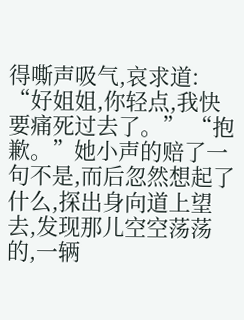得嘶声吸气,哀求道: “好姐姐,你轻点,我快要痛死过去了。” “抱歉。”她小声的赔了一句不是,而后忽然想起了什么,探出身向道上望去,发现那儿空空荡荡的,一辆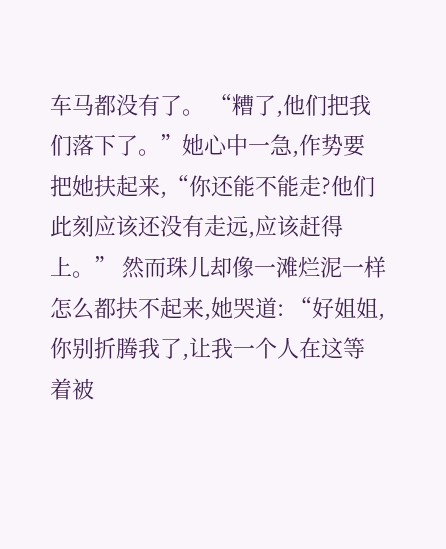车马都没有了。 “糟了,他们把我们落下了。”她心中一急,作势要把她扶起来,“你还能不能走?他们此刻应该还没有走远,应该赶得上。” 然而珠儿却像一滩烂泥一样怎么都扶不起来,她哭道: “好姐姐,你别折腾我了,让我一个人在这等着被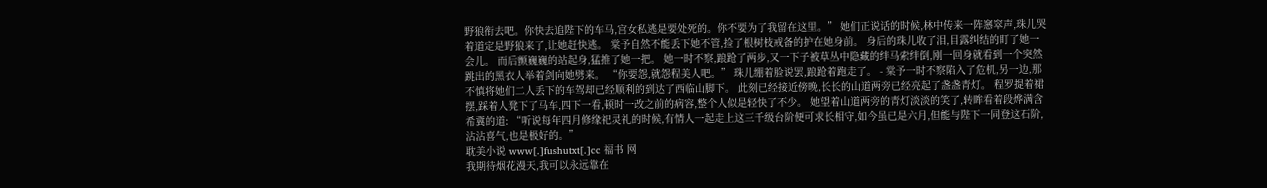野狼衔去吧。你快去追陛下的车马,宫女私逃是要处死的。你不要为了我留在这里。” 她们正说话的时候,林中传来一阵窸窣声,珠儿哭着道定是野狼来了,让她赶快逃。 棠予自然不能丢下她不管,捡了根树枝戒备的护在她身前。 身后的珠儿收了泪,目露纠结的盯了她一会儿。 而后颤巍巍的站起身,猛推了她一把。 她一时不察,踉跄了两步,又一下子被草丛中隐藏的绊马索绊倒,刚一回身就看到一个突然跳出的黑衣人举着剑向她劈来。 “你要怨,就怨程美人吧。” 珠儿绷着脸说罢,踉跄着跑走了。 - 棠予一时不察陷入了危机,另一边,那不慎将她们二人丢下的车驾却已经顺利的到达了西临山脚下。 此刻已经接近傍晚,长长的山道两旁已经亮起了盏盏青灯。 程罗提着裙摆,踩着人凳下了马车,四下一看,顿时一改之前的病容,整个人似是轻快了不少。 她望着山道两旁的青灯淡淡的笑了,转眸看着段烨满含希冀的道: “听说每年四月修缘祀灵礼的时候,有情人一起走上这三千级台阶便可求长相守,如今虽已是六月,但能与陛下一同登这石阶,沾沾喜气,也是极好的。”
耽美小说 www[.]fushutxt[.]cc 福书 网
我期待烟花漫天,我可以永远靠在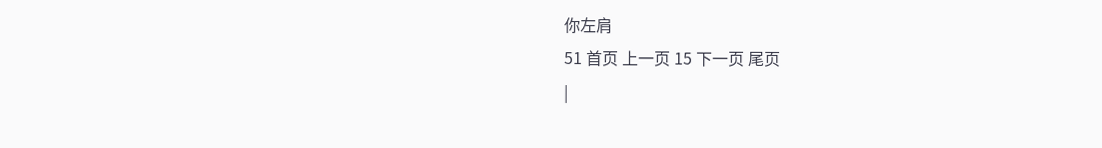你左肩
51 首页 上一页 15 下一页 尾页
|